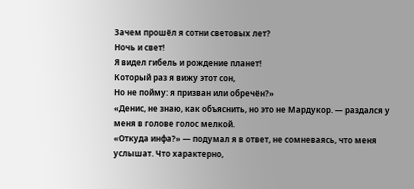Зачем прошёл я сотни световых лет?
Ночь и свет!
Я видел гибель и рождение планет!
Который раз я вижу этот сон,
Но не пойму: я призван или обречён?»
«Денис, не знаю, как объяснить, но это не Мардукор. — раздался у меня в голове голос мелкой.
«Откуда инфа?» — подумал я в ответ, не сомневаясь, что меня услышат. Что характерно,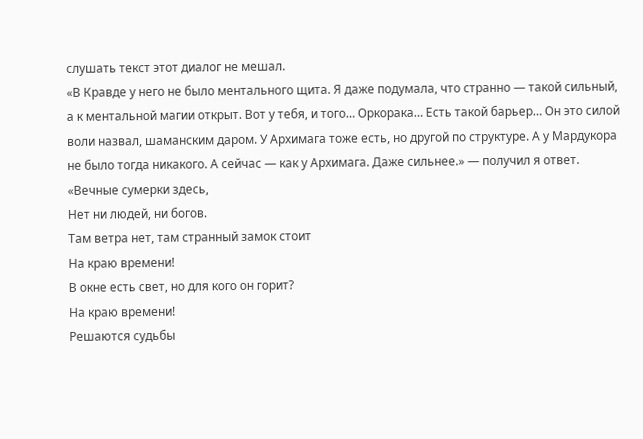слушать текст этот диалог не мешал.
«В Кравде у него не было ментального щита. Я даже подумала, что странно — такой сильный, а к ментальной магии открыт. Вот у тебя, и того… Оркорака… Есть такой барьер… Он это силой воли назвал, шаманским даром. У Архимага тоже есть, но другой по структуре. А у Мардукора не было тогда никакого. А сейчас — как у Архимага. Даже сильнее.» — получил я ответ.
«Вечные сумерки здесь,
Нет ни людей, ни богов.
Там ветра нет, там странный замок стоит
На краю времени!
В окне есть свет, но для кого он горит?
На краю времени!
Решаются судьбы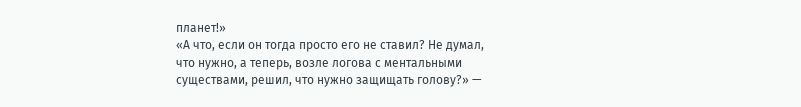планет!»
«А что, если он тогда просто его не ставил? Не думал, что нужно, а теперь, возле логова с ментальными существами, решил, что нужно защищать голову?» —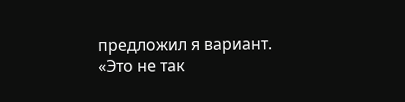предложил я вариант.
«Это не так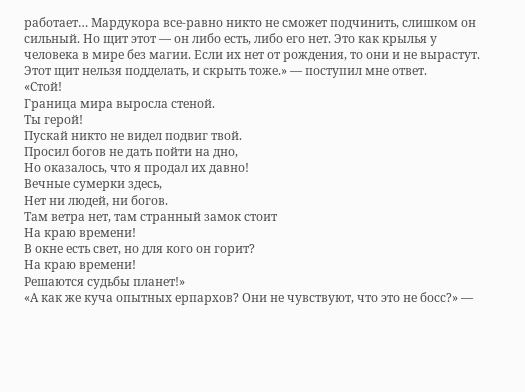работает… Мардукора все-равно никто не сможет подчинить, слишком он сильный. Но щит этот — он либо есть, либо его нет. Это как крылья у человека в мире без магии. Если их нет от рождения, то они и не вырастут. Этот щит нельзя подделать, и скрыть тоже.» — поступил мне ответ.
«Стой!
Граница мира выросла стеной.
Ты герой!
Пускай никто не видел подвиг твой.
Просил богов не дать пойти на дно,
Но оказалось, что я продал их давно!
Вечные сумерки здесь,
Нет ни людей, ни богов.
Там ветра нет, там странный замок стоит
На краю времени!
В окне есть свет, но для кого он горит?
На краю времени!
Решаются судьбы планет!»
«А как же куча опытных ерпархов? Они не чувствуют, что это не босс?» —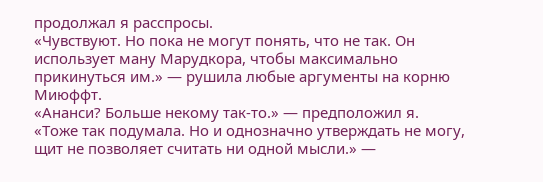продолжал я расспросы.
«Чувствуют. Но пока не могут понять, что не так. Он использует ману Марудкора, чтобы максимально прикинуться им.» — рушила любые аргументы на корню Миюффт.
«Ананси? Больше некому так-то.» — предположил я.
«Тоже так подумала. Но и однозначно утверждать не могу, щит не позволяет считать ни одной мысли.» —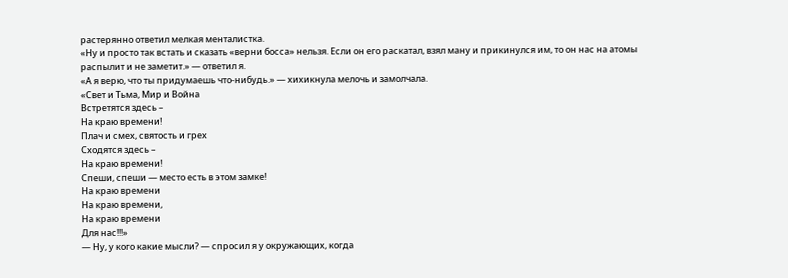растерянно ответил мелкая менталистка.
«Ну и просто так встать и сказать «верни босса» нельзя. Если он его раскатал, взял ману и прикинулся им, то он нас на атомы распылит и не заметит.» — ответил я.
«А я верю, что ты придумаешь что-нибудь.» — хихикнула мелочь и замолчала.
«Свет и Тьма, Мир и Война
Встретятся здесь –
На краю времени!
Плач и смех, святость и грех
Сходятся здесь –
На краю времени!
Спеши, спеши — место есть в этом замке!
На краю времени
На краю времени,
На краю времени
Для нас!!!»
— Ну, у кого какие мысли? — спросил я у окружающих, когда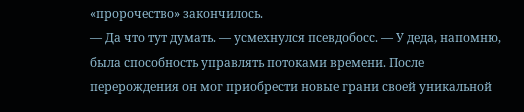«пророчество» закончилось.
— Да что тут думать. — усмехнулся псевдобосс. — У деда, напомню, была способность управлять потоками времени. После перерождения он мог приобрести новые грани своей уникальной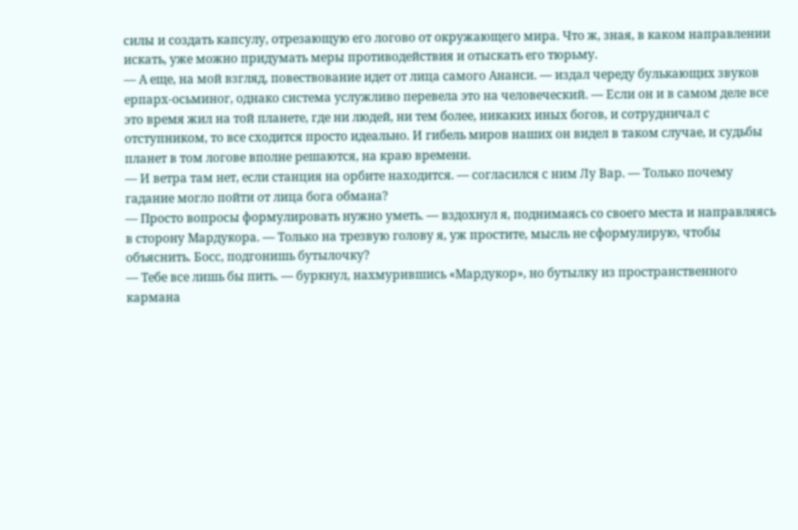силы и создать капсулу, отрезающую его логово от окружающего мира. Что ж, зная, в каком направлении искать, уже можно придумать меры противодействия и отыскать его тюрьму.
— А еще, на мой взгляд, повествование идет от лица самого Ананси. — издал череду булькающих звуков ерпарх-осьминог, однако система услужливо перевела это на человеческий. — Если он и в самом деле все это время жил на той планете, где ни людей, ни тем более, никаких иных богов, и сотрудничал с отступником, то все сходится просто идеально. И гибель миров наших он видел в таком случае, и судьбы планет в том логове вполне решаются, на краю времени.
— И ветра там нет, если станция на орбите находится. — согласился с ним Лу Вар. — Только почему гадание могло пойти от лица бога обмана?
— Просто вопросы формулировать нужно уметь. — вздохнул я, поднимаясь со своего места и направляясь в сторону Мардукора. — Только на трезвую голову я, уж простите, мысль не сформулирую, чтобы объяснить. Босс, подгонишь бутылочку?
— Тебе все лишь бы пить. — буркнул, нахмурившись «Мардукор», но бутылку из пространственного кармана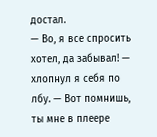достал.
— Во, я все спросить хотел, да забывал! — хлопнул я себя по лбу. — Вот помнишь, ты мне в плеере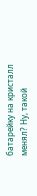батарейку на кристалл менял? Ну, такой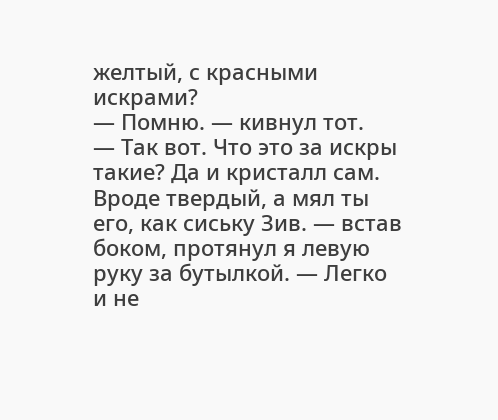желтый, с красными искрами?
— Помню. — кивнул тот.
— Так вот. Что это за искры такие? Да и кристалл сам. Вроде твердый, а мял ты его, как сиську Зив. — встав боком, протянул я левую руку за бутылкой. — Легко и не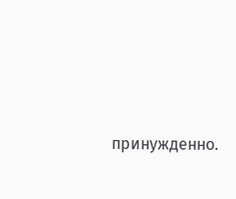принужденно.